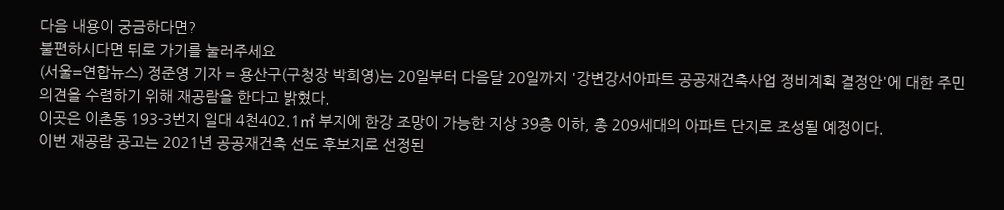다음 내용이 궁금하다면?
불편하시다면 뒤로 가기를 눌러주세요
(서울=연합뉴스) 정준영 기자 = 용산구(구청장 박희영)는 20일부터 다음달 20일까지 '강변강서아파트 공공재건축사업 정비계획 결정안'에 대한 주민 의견을 수렴하기 위해 재공람을 한다고 밝혔다.
이곳은 이촌동 193-3번지 일대 4천402.1㎡ 부지에 한강 조망이 가능한 지상 39층 이하, 총 209세대의 아파트 단지로 조성될 예정이다.
이번 재공람 공고는 2021년 공공재건축 선도 후보지로 선정된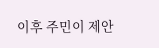이후 주민이 제안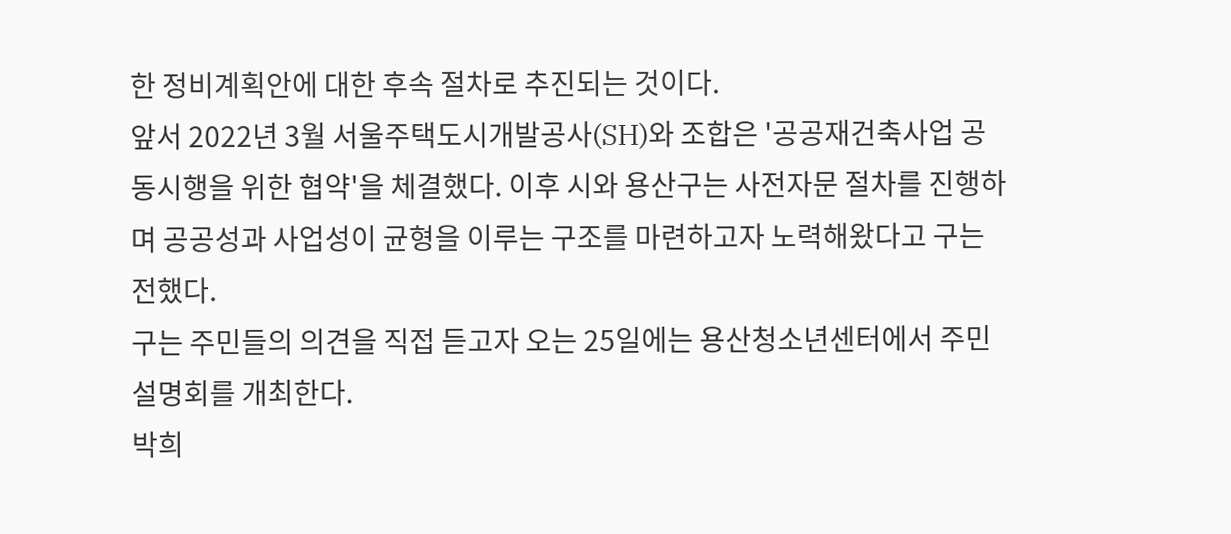한 정비계획안에 대한 후속 절차로 추진되는 것이다.
앞서 2022년 3월 서울주택도시개발공사(SH)와 조합은 '공공재건축사업 공동시행을 위한 협약'을 체결했다. 이후 시와 용산구는 사전자문 절차를 진행하며 공공성과 사업성이 균형을 이루는 구조를 마련하고자 노력해왔다고 구는 전했다.
구는 주민들의 의견을 직접 듣고자 오는 25일에는 용산청소년센터에서 주민설명회를 개최한다.
박희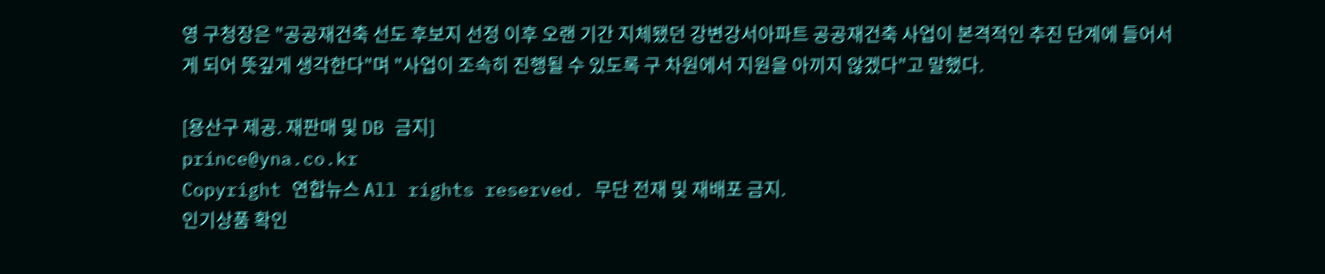영 구청장은 "공공재건축 선도 후보지 선정 이후 오랜 기간 지체됐던 강변강서아파트 공공재건축 사업이 본격적인 추진 단계에 들어서게 되어 뜻깊게 생각한다"며 "사업이 조속히 진행될 수 있도록 구 차원에서 지원을 아끼지 않겠다"고 말했다.

[용산구 제공. 재판매 및 DB 금지]
prince@yna.co.kr
Copyright 연합뉴스 All rights reserved. 무단 전재 및 재배포 금지.
인기상품 확인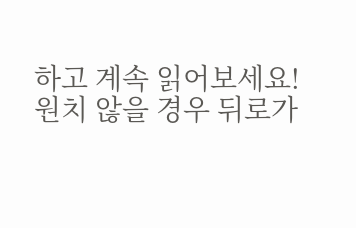하고 계속 읽어보세요!
원치 않을 경우 뒤로가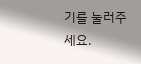기를 눌러주세요.